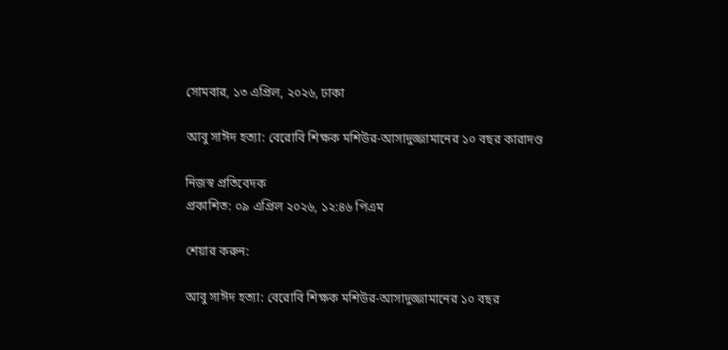সোমবার, ১৩ এপ্রিল, ২০২৬, ঢাকা

আবু সাঈদ হত্যা: বেরোবি শিক্ষক মশিউর-আসাদুজ্জামানের ১০ বছর কারাদণ্ড

নিজস্ব প্রতিবেদক
প্রকাশিত: ০৯ এপ্রিল ২০২৬, ১২:৪৬ পিএম

শেয়ার করুন:

আবু সাঈদ হত্যা: বেরোবি শিক্ষক মশিউর-আসাদুজ্জামানের ১০ বছর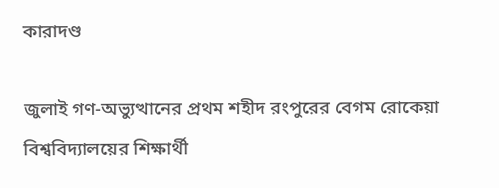কারাদণ্ড

জুলাই গণ-অভ্যুত্থানের প্রথম শহীদ রংপুরের বেগম রোকেয়া বিশ্ববিদ্যালয়ের শিক্ষার্থী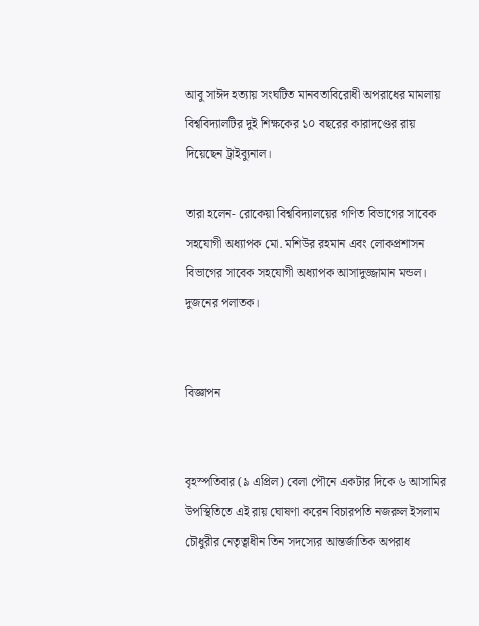আবু সাঈদ হত্যায় সংঘটিত মানবতাবিরোধী অপরাধের মামলায় বিশ্ববিদ্যালটির দুই শিক্ষকের ১০ বছরের কারাদণ্ডের রায় দিয়েছেন ট্রাইব্যুনাল।

তারা হলেন- রোকেয়া বিশ্ববিদ্যালয়ের গণিত বিভাগের সাবেক সহযোগী অধ্যাপক মো. মশিউর রহমান এবং লোকপ্রশাসন বিভাগের সাবেক সহযোগী অধ্যাপক আসাদুজ্জামান মন্ডল। দুজনের পলাতক।


বিজ্ঞাপন


বৃহস্পতিবার (৯ এপ্রিল) বেলা পৌনে একটার দিকে ৬ আসামির উপস্থিতিতে এই রায় ঘোষণা করেন বিচারপতি নজরুল ইসলাম চৌধুরীর নেতৃত্বাধীন তিন সদস্যের আন্তর্জাতিক অপরাধ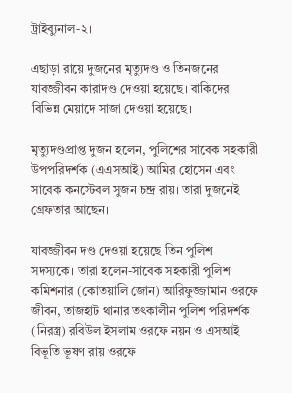ট্রাইব্যুনাল-২।

এছাড়া রায়ে দুজনের মৃত্যুদণ্ড ও তিনজনের যাবজ্জীবন কারাদণ্ড দেওয়া হয়েছে। বাকিদের বিভিন্ন মেয়াদে সাজা দেওয়া হয়েছে।

মৃত্যুদণ্ডপ্রাপ্ত দুজন হলেন, পুলিশের সাবেক সহকারী উপপরিদর্শক (এএসআই) আমির হোসেন এবং সাবেক কনস্টেবল সুজন চন্দ্র রায়। তারা দুজনেই গ্রেফতার আছেন।

যাবজ্জীবন দণ্ড দেওয়া হয়েছে তিন পুলিশ সদস্যকে। তারা হলেন-সাবেক সহকারী পুলিশ কমিশনার (কোতয়ালি জোন) আরিফুজ্জামান ওরফে জীবন, তাজহাট থানার তৎকালীন পুলিশ পরিদর্শক (নিরস্ত্র) রবিউল ইসলাম ওরফে নয়ন ও এসআই বিভূতি ভূষণ রায় ওরফে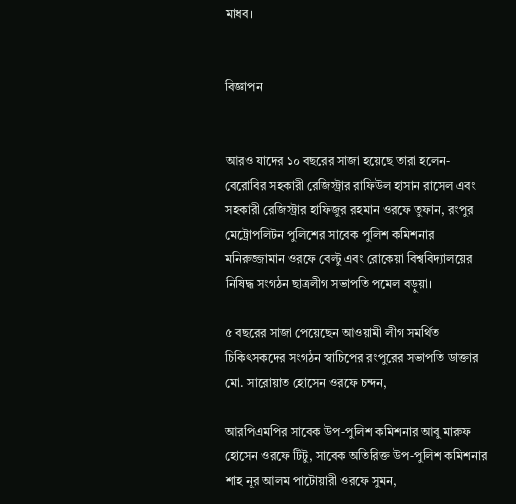মাধব।


বিজ্ঞাপন


আরও যাদের ১০ বছরের সাজা হয়েছে তারা হলেন-বেরোবির সহকারী রেজিস্ট্রার রাফিউল হাসান রাসেল এবং সহকারী রেজিস্ট্রার হাফিজুর রহমান ওরফে তুফান, রংপুর মেট্রোপলিটন পুলিশের সাবেক পুলিশ কমিশনার মনিরুজ্জামান ওরফে বেল্টু এবং রোকেয়া বিশ্ববিদ্যালয়ের নিষিদ্ধ সংগঠন ছাত্রলীগ সভাপতি পমেল বড়ুয়া।

৫ বছরের সাজা পেয়েছেন আওয়ামী লীগ সমর্থিত চিকিৎসকদের সংগঠন স্বাচিপের রংপুরের সভাপতি ডাক্তার মো. সারোয়াত হোসেন ওরফে চন্দন,

আরপিএমপির সাবেক উপ-পুলিশ কমিশনার আবু মারুফ হোসেন ওরফে টিটু, সাবেক অতিরিক্ত উপ-পুলিশ কমিশনার শাহ নূর আলম পাটোয়ারী ওরফে সুমন,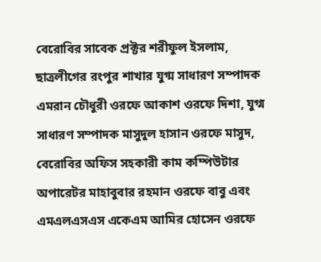বেরোবির সাবেক প্রক্টর শরীফুল ইসলাম, ছাত্রলীগের রংপুর শাখার যুগ্ম সাধারণ সম্পাদক এমরান চৌধুরী ওরফে আকাশ ওরফে দিশা, যুগ্ম সাধারণ সম্পাদক মাসুদুল হাসান ওরফে মাসুদ, বেরোবির অফিস সহকারী কাম কম্পিউটার অপারেটর মাহাবুবার রহমান ওরফে বাবু এবং এমএলএসএস একেএম আমির হোসেন ওরফে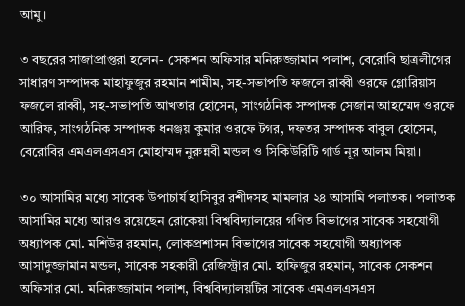আমু।

৩ বছরের সাজাপ্রাপ্তরা হলেন- সেকশন অফিসার মনিরুজ্জামান পলাশ, বেরোবি ছাত্রলীগের সাধারণ সম্পাদক মাহাফুজুর রহমান শামীম, সহ-সভাপতি ফজলে রাব্বী ওরফে গ্লোরিয়াস ফজলে রাব্বী, সহ-সভাপতি আখতার হোসেন, সাংগঠনিক সম্পাদক সেজান আহম্মেদ ওরফে আরিফ, সাংগঠনিক সম্পাদক ধনঞ্জয় কুমার ওরফে টগর, দফতর সম্পাদক বাবুল হোসেন, বেরোবির এমএলএসএস মোহাম্মদ নুরুন্নবী মন্ডল ও সিকিউরিটি গার্ড নূর আলম মিয়া।

৩০ আসামির মধ্যে সাবেক উপাচার্য হাসিবুর রশীদসহ মামলার ২৪ আসামি পলাতক। পলাতক আসামির মধ্যে আরও রয়েছেন রোকেয়া বিশ্ববিদ্যালয়ের গণিত বিভাগের সাবেক সহযোগী অধ্যাপক মো. মশিউর রহমান, লোকপ্রশাসন বিভাগের সাবেক সহযোগী অধ্যাপক আসাদুজ্জামান মন্ডল, সাবেক সহকারী রেজিস্ট্রার মো. হাফিজুর রহমান, সাবেক সেকশন অফিসার মো. মনিরুজ্জামান পলাশ, বিশ্ববিদ্যালয়টির সাবেক এমএলএসএস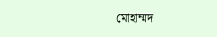মোহাম্মদ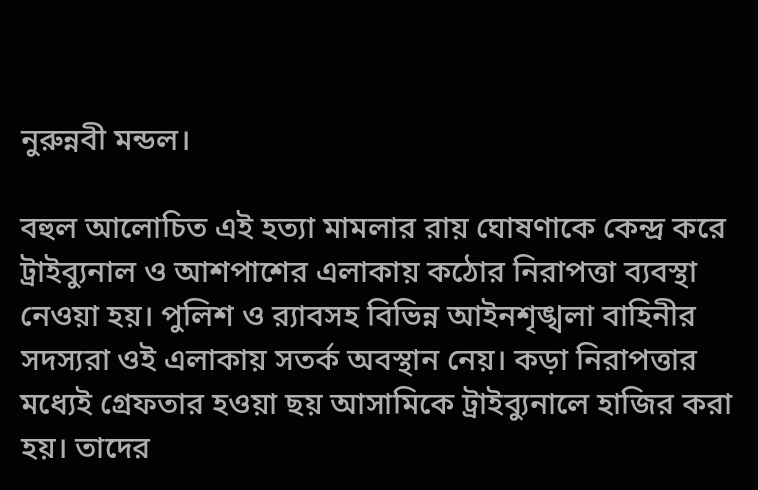নুরুন্নবী মন্ডল।

বহুল আলোচিত এই হত্যা মামলার রায় ঘোষণাকে কেন্দ্র করে ট্রাইব্যুনাল ও আশপাশের এলাকায় কঠোর নিরাপত্তা ব্যবস্থা নেওয়া হয়। পুলিশ ও র‍্যাবসহ বিভিন্ন আইনশৃঙ্খলা বাহিনীর সদস্যরা ওই এলাকায় সতর্ক অবস্থান নেয়। কড়া নিরাপত্তার মধ্যেই গ্রেফতার হওয়া ছয় আসামিকে ট্রাইব্যুনালে হাজির করা হয়। তাদের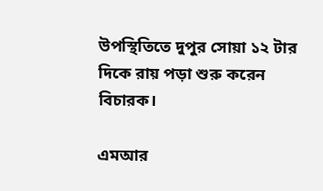উপস্থিতিতে দুপুর সোয়া ১২ টার দিকে রায় পড়া শুরু করেন বিচারক।

এমআর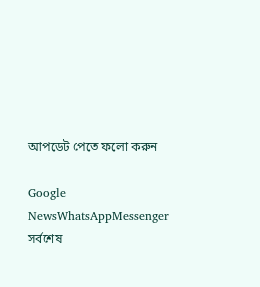আপডেট পেতে ফলো করুন

Google NewsWhatsAppMessenger
সর্বশেষ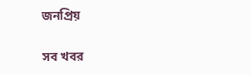জনপ্রিয়

সব খবর